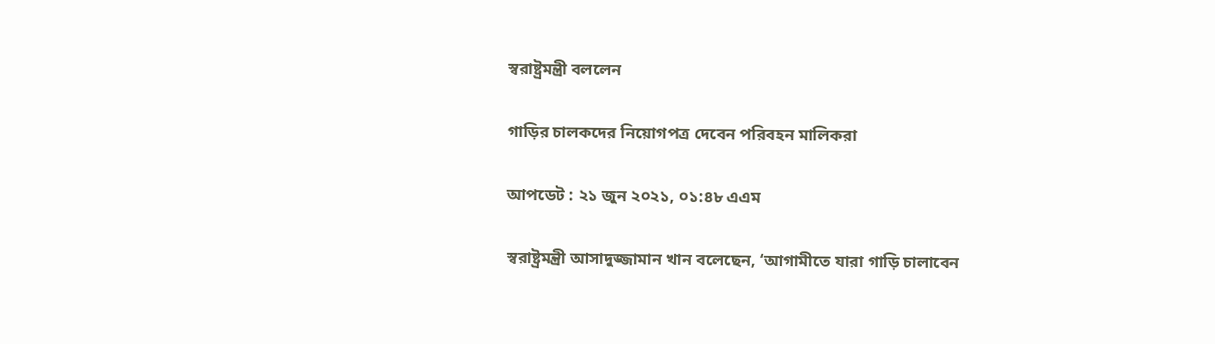স্বরাষ্ট্রমন্ত্রী বললেন

গাড়ির চালকদের নিয়োগপত্র দেবেন পরিবহন মালিকরা

আপডেট : ২১ জুন ২০২১, ০১:৪৮ এএম

স্বরাষ্ট্রমন্ত্রী আসাদুজ্জামান খান বলেছেন, ‘আগামীতে যারা গাড়ি চালাবেন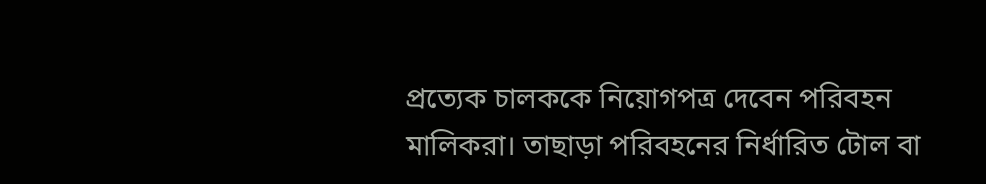প্রত্যেক চালককে নিয়োগপত্র দেবেন পরিবহন মালিকরা। তাছাড়া পরিবহনের নির্ধারিত টোল বা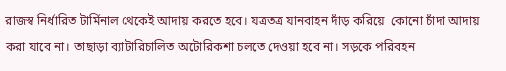রাজস্ব নির্ধারিত টার্মিনাল থেকেই আদায় করতে হবে। যত্রতত্র যানবাহন দাঁড় করিয়ে  কোনো চাঁদা আদায় করা যাবে না। তাছাড়া ব্যাটারিচালিত অটোরিকশা চলতে দেওয়া হবে না। সড়কে পরিবহন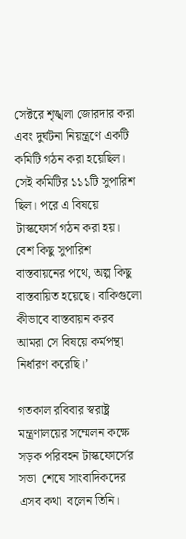সেক্টরে শৃঙ্খলা জোরদার করা এবং দুর্ঘটনা নিয়ন্ত্রণে একটি কমিটি গঠন করা হয়েছিল। সেই কমিটির ১১১টি সুপারিশ ছিল। পরে এ বিষয়ে টাস্কফোর্স গঠন করা হয়। বেশ কিছু সুপারিশ বাস্তবায়নের পথে, অল্প কিছু বাস্তবায়িত হয়েছে। বাকিগুলো কীভাবে বাস্তবায়ন করব আমরা সে বিষয়ে কর্মপন্থা নির্ধারণ করেছি।’

গতকাল রবিবার স্বরাষ্ট্র মন্ত্রণালয়ের সম্মেলন কক্ষে সড়ক পরিবহন টাস্কফোর্সের সভা  শেষে সাংবাদিকদের এসব কথা  বলেন তিনি।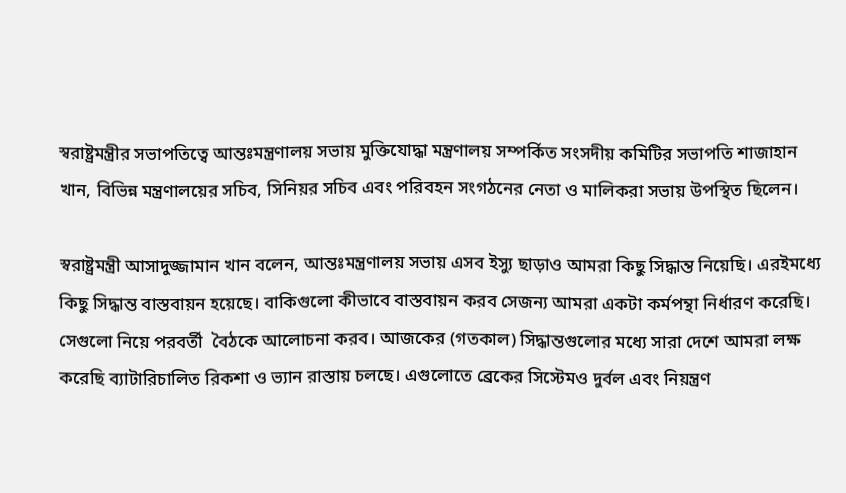স্বরাষ্ট্রমন্ত্রীর সভাপতিত্বে আন্তঃমন্ত্রণালয় সভায় মুক্তিযোদ্ধা মন্ত্রণালয় সম্পর্কিত সংসদীয় কমিটির সভাপতি শাজাহান খান, বিভিন্ন মন্ত্রণালয়ের সচিব, সিনিয়র সচিব এবং পরিবহন সংগঠনের নেতা ও মালিকরা সভায় উপস্থিত ছিলেন।

স্বরাষ্ট্রমন্ত্রী আসাদুজ্জামান খান বলেন, আন্তঃমন্ত্রণালয় সভায় এসব ইস্যু ছাড়াও আমরা কিছু সিদ্ধান্ত নিয়েছি। এরইমধ্যে কিছু সিদ্ধান্ত বাস্তবায়ন হয়েছে। বাকিগুলো কীভাবে বাস্তবায়ন করব সেজন্য আমরা একটা কর্মপন্থা নির্ধারণ করেছি। সেগুলো নিয়ে পরবর্তী  বৈঠকে আলোচনা করব। আজকের (গতকাল) সিদ্ধান্তগুলোর মধ্যে সারা দেশে আমরা লক্ষ করেছি ব্যাটারিচালিত রিকশা ও ভ্যান রাস্তায় চলছে। এগুলোতে ব্রেকের সিস্টেমও দুর্বল এবং নিয়ন্ত্রণ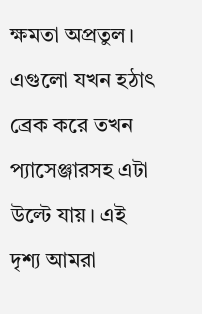ক্ষমতা অপ্রতুল। এগুলো যখন হঠাৎ ব্রেক করে তখন প্যাসেঞ্জারসহ এটা উল্টে যায়। এই দৃশ্য আমরা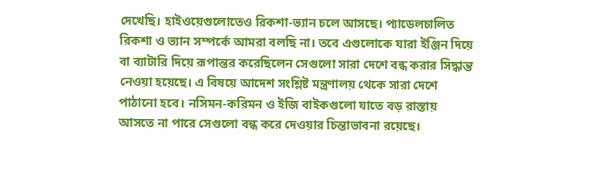দেখেছি। হাইওয়েগুলোতেও রিকশা-ভ্যান চলে আসছে। প্যাডেলচালিত রিকশা ও ভ্যান সম্পর্কে আমরা বলছি না। তবে এগুলোকে যারা ইঞ্জিন দিয়ে বা ব্যাটারি দিয়ে রূপান্তর করেছিলেন সেগুলো সারা দেশে বন্ধ করার সিদ্ধান্ত নেওয়া হয়েছে। এ বিষয়ে আদেশ সংশ্লিষ্ট মন্ত্রণালয় থেকে সারা দেশে পাঠানো হবে। নসিমন-করিমন ও ইজি বাইকগুলো যাতে বড় রাস্তায় আসতে না পারে সেগুলো বন্ধ করে দেওয়ার চিন্তাভাবনা রয়েছে।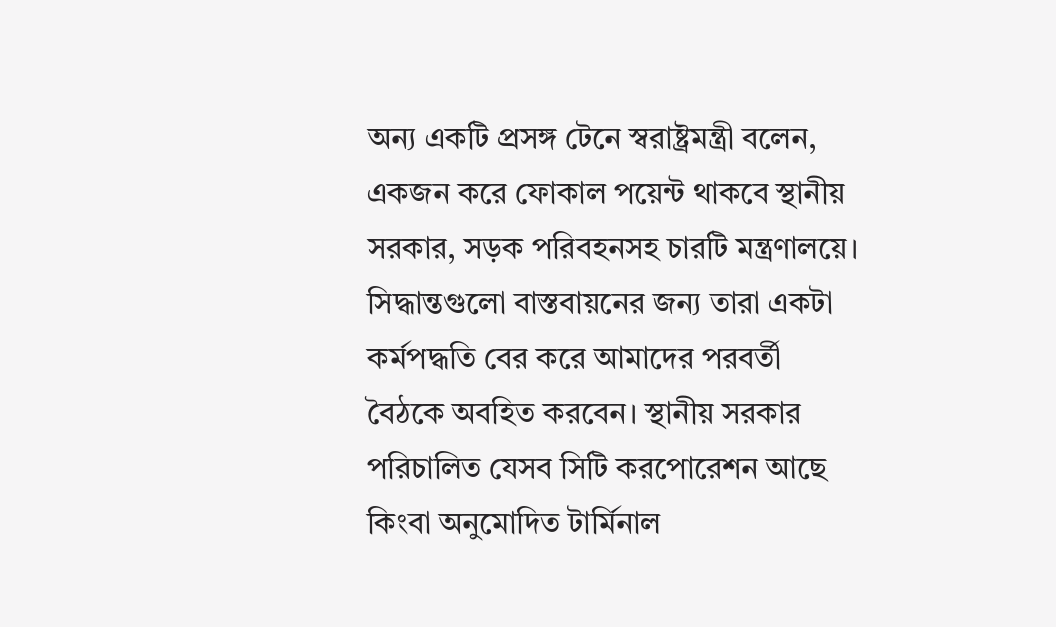অন্য একটি প্রসঙ্গ টেনে স্বরাষ্ট্রমন্ত্রী বলেন, একজন করে ফোকাল পয়েন্ট থাকবে স্থানীয় সরকার, সড়ক পরিবহনসহ চারটি মন্ত্রণালয়ে। সিদ্ধান্তগুলো বাস্তবায়নের জন্য তারা একটা কর্মপদ্ধতি বের করে আমাদের পরবর্তী বৈঠকে অবহিত করবেন। স্থানীয় সরকার পরিচালিত যেসব সিটি করপোরেশন আছে কিংবা অনুমোদিত টার্মিনাল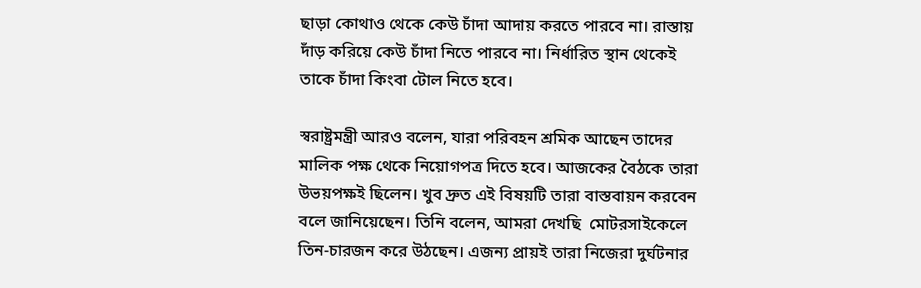ছাড়া কোথাও থেকে কেউ চাঁদা আদায় করতে পারবে না। রাস্তায় দাঁড় করিয়ে কেউ চাঁদা নিতে পারবে না। নির্ধারিত স্থান থেকেই তাকে চাঁদা কিংবা টোল নিতে হবে।

স্বরাষ্ট্রমন্ত্রী আরও বলেন, যারা পরিবহন শ্রমিক আছেন তাদের মালিক পক্ষ থেকে নিয়োগপত্র দিতে হবে। আজকের বৈঠকে তারা উভয়পক্ষই ছিলেন। খুব দ্রুত এই বিষয়টি তারা বাস্তবায়ন করবেন বলে জানিয়েছেন। তিনি বলেন, আমরা দেখছি  মোটরসাইকেলে তিন-চারজন করে উঠছেন। এজন্য প্রায়ই তারা নিজেরা দুর্ঘটনার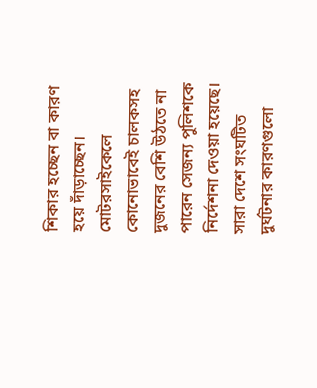শিকার হচ্ছেন বা কারণ হয়ে দাঁড়াচ্ছেন। মোটরসাইকেলে কোনোভাবেই চালকসহ দুজনের বেশি উঠতে না পারেন সেজন্য পুলিশকে নির্দেশনা দেওয়া হয়েছে। সারা দেশে সংঘটিত দুর্ঘটনার কারণগুলো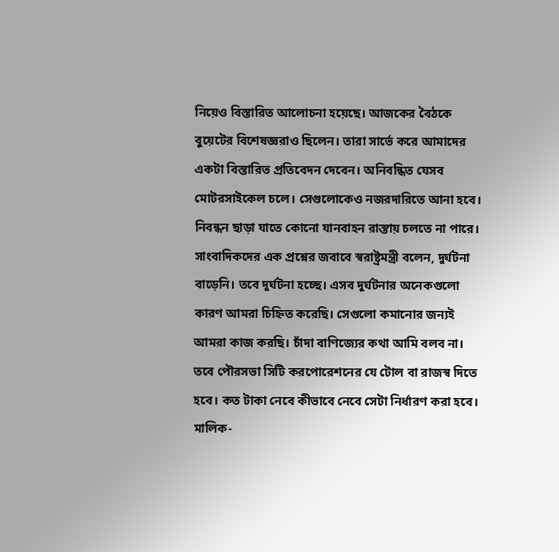নিয়েও বিস্তারিত আলোচনা হয়েছে। আজকের বৈঠকে বুয়েটের বিশেষজ্ঞরাও ছিলেন। তারা সার্ভে করে আমাদের একটা বিস্তারিত প্রতিবেদন দেবেন। অনিবন্ধিত যেসব মোটরসাইকেল চলে। সেগুলোকেও নজরদারিতে আনা হবে। নিবন্ধন ছাড়া যাতে কোনো যানবাহন রাস্তায় চলতে না পারে। সাংবাদিকদের এক প্রশ্নের জবাবে স্বরাষ্ট্রমন্ত্রী বলেন, দুর্ঘটনা বাড়েনি। তবে দুর্ঘটনা হচ্ছে। এসব দুর্ঘটনার অনেকগুলো কারণ আমরা চিহ্নিত করেছি। সেগুলো কমানোর জন্যই আমরা কাজ করছি। চাঁদা বাণিজ্যের কথা আমি বলব না। তবে পৌরসভা সিটি করপোরেশনের যে টোল বা রাজস্ব দিতে হবে। কত টাকা নেবে কীভাবে নেবে সেটা নির্ধারণ করা হবে। মালিক-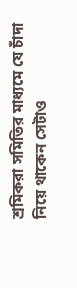শ্রমিকরা সমিতির মাধ্যমে যে চাঁদা নিয়ে থাকেন সেটাও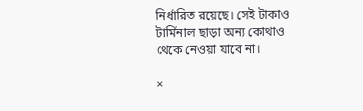নির্ধারিত রয়েছে। সেই টাকাও টার্মিনাল ছাড়া অন্য কোথাও থেকে নেওয়া যাবে না।

×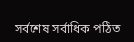সর্বশেষ সর্বাধিক পঠিত